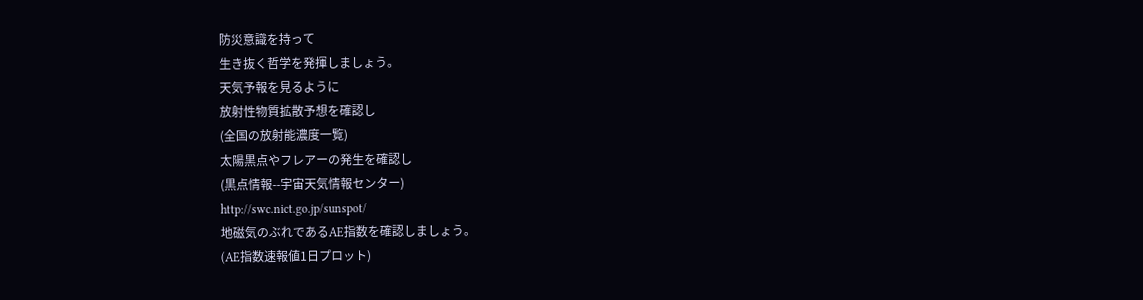防災意識を持って
生き抜く哲学を発揮しましょう。
天気予報を見るように
放射性物質拡散予想を確認し
(全国の放射能濃度一覧)
太陽黒点やフレアーの発生を確認し
(黒点情報--宇宙天気情報センター)
http://swc.nict.go.jp/sunspot/
地磁気のぶれであるAE指数を確認しましょう。
(AE指数速報値1日プロット)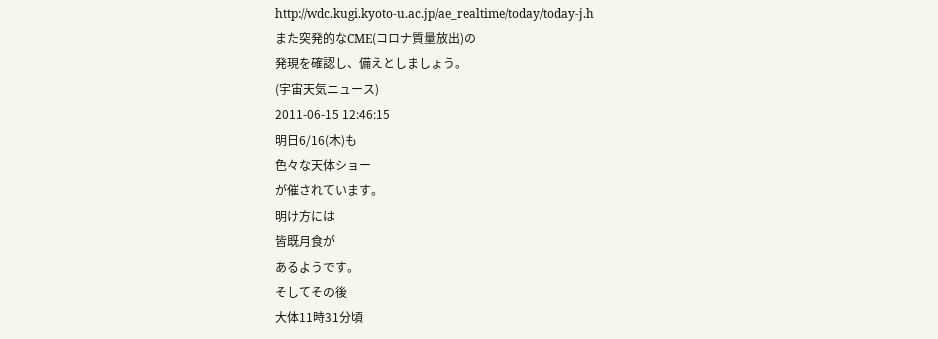http://wdc.kugi.kyoto-u.ac.jp/ae_realtime/today/today-j.h
また突発的なCME(コロナ質量放出)の
発現を確認し、備えとしましょう。
(宇宙天気ニュース)
2011-06-15 12:46:15
明日6/16(木)も
色々な天体ショー
が催されています。
明け方には
皆既月食が
あるようです。
そしてその後
大体11時31分頃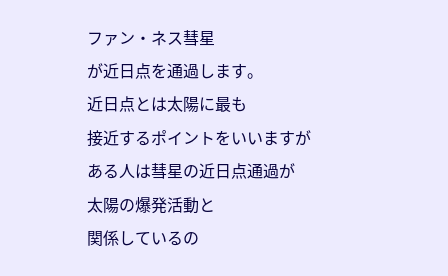ファン・ネス彗星
が近日点を通過します。
近日点とは太陽に最も
接近するポイントをいいますが
ある人は彗星の近日点通過が
太陽の爆発活動と
関係しているの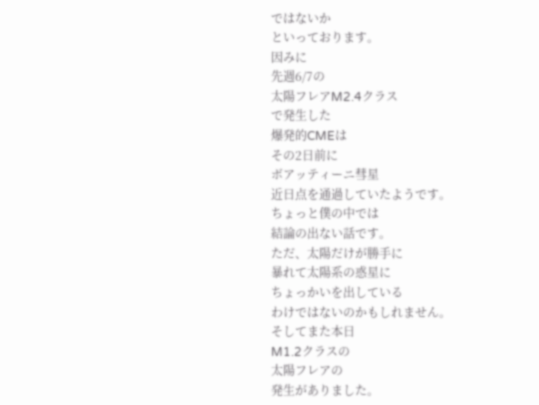ではないか
といっております。
因みに
先週6/7の
太陽フレアM2.4クラス
で発生した
爆発的CMEは
その2日前に
ボアッティーニ彗星
近日点を通過していたようです。
ちょっと僕の中では
結論の出ない話です。
ただ、太陽だけが勝手に
暴れて太陽系の惑星に
ちょっかいを出している
わけではないのかもしれません。
そしてまた本日
M1.2クラスの
太陽フレアの
発生がありました。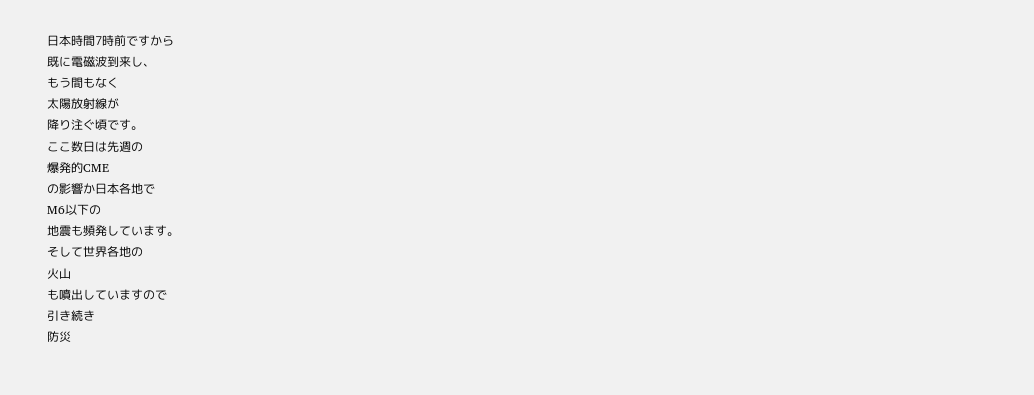日本時間7時前ですから
既に電磁波到来し、
もう間もなく
太陽放射線が
降り注ぐ頃です。
ここ数日は先週の
爆発的CME
の影響か日本各地で
M6以下の
地震も頻発しています。
そして世界各地の
火山
も噴出していますので
引き続き
防災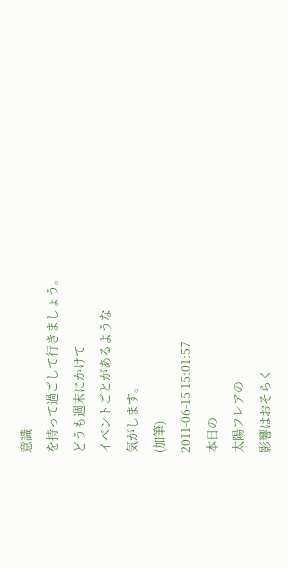意識
を持って過ごして行きましょう。
どうも週末にかけて
イベントごとがあるような
気がします。
(加筆)
2011-06-15 15:01:57
本日の
太陽フレアの
影響はおそらく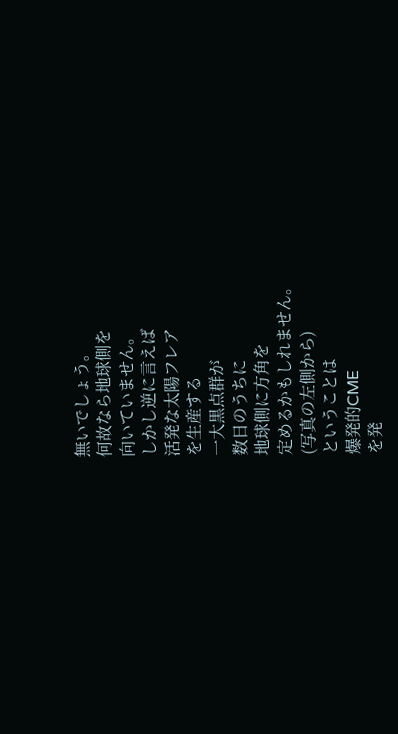無いでしょう。
何故なら地球側を
向いていません。
しかし逆に言えば
活発な太陽フレア
を生産する
一大黒点群が
数日のうちに
地球側に方角を
定めるかもしれません。
(写真の左側から)
ということは
爆発的CME
を発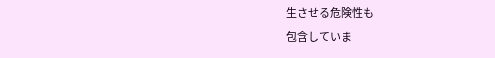生させる危険性も
包含していま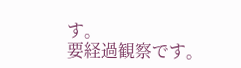す。
要経過観察です。